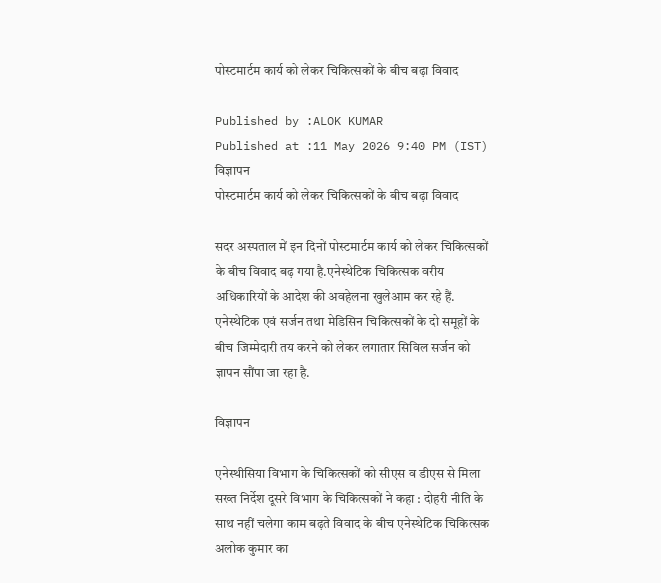पोस्टमार्टम कार्य को लेकर चिकित्सकों के बीच बढ़ा विवाद

Published by :ALOK KUMAR
Published at :11 May 2026 9:40 PM (IST)
विज्ञापन
पोस्टमार्टम कार्य को लेकर चिकित्सकों के बीच बढ़ा विवाद

सदर अस्पताल में इन दिनों पोस्टमार्टम कार्य को लेकर चिकित्सकों के बीच विवाद बढ़ गया है.एनेस्थेटिक चिकित्सक वरीय अधिकारियों के आदेश की अवहेलना खुलेआम कर रहे हैं. एनेस्थेटिक एवं सर्जन तथा मेडिसिन चिकित्सकों के दो समूहों के बीच जिम्मेदारी तय करने को लेकर लगातार सिविल सर्जन को ज्ञापन सौंपा जा रहा है.

विज्ञापन

एनेस्थीसिया विभाग के चिकित्सकों को सीएस व डीएस से मिला सख्त निर्देश दूसरे विभाग के चिकित्सकों ने कहा : दोहरी नीति के साथ नहीं चलेगा काम बढ़ते विवाद के बीच एनेस्थेटिक चिकित्सक अलोक कुमार का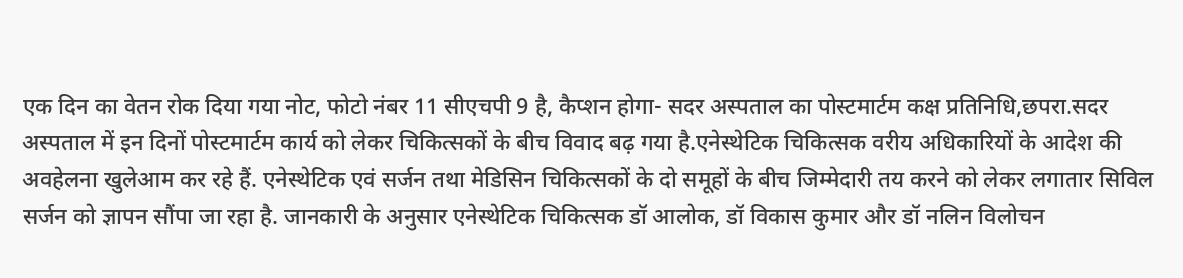एक दिन का वेतन रोक दिया गया नोट, फोटो नंबर 11 सीएचपी 9 है, कैप्शन होगा- सदर अस्पताल का पोस्टमार्टम कक्ष प्रतिनिधि,छपरा.सदर अस्पताल में इन दिनों पोस्टमार्टम कार्य को लेकर चिकित्सकों के बीच विवाद बढ़ गया है.एनेस्थेटिक चिकित्सक वरीय अधिकारियों के आदेश की अवहेलना खुलेआम कर रहे हैं. एनेस्थेटिक एवं सर्जन तथा मेडिसिन चिकित्सकों के दो समूहों के बीच जिम्मेदारी तय करने को लेकर लगातार सिविल सर्जन को ज्ञापन सौंपा जा रहा है. जानकारी के अनुसार एनेस्थेटिक चिकित्सक डॉ आलोक, डॉ विकास कुमार और डॉ नलिन विलोचन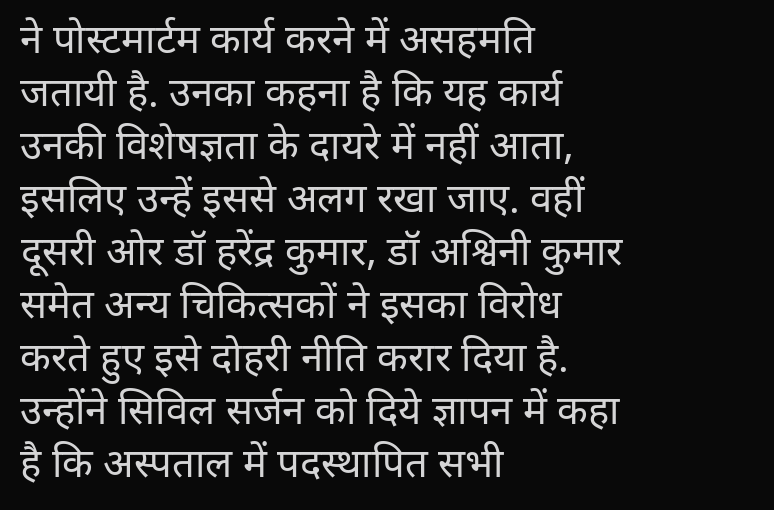ने पोस्टमार्टम कार्य करने में असहमति जतायी है. उनका कहना है कि यह कार्य उनकी विशेषज्ञता के दायरे में नहीं आता, इसलिए उन्हें इससे अलग रखा जाए. वहीं दूसरी ओर डॉ हरेंद्र कुमार, डॉ अश्विनी कुमार समेत अन्य चिकित्सकों ने इसका विरोध करते हुए इसे दोहरी नीति करार दिया है. उन्होंने सिविल सर्जन को दिये ज्ञापन में कहा है कि अस्पताल में पदस्थापित सभी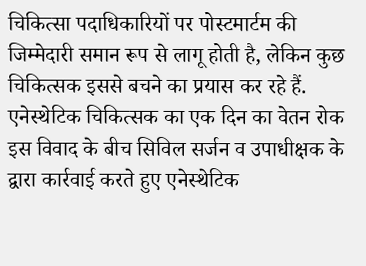चिकित्सा पदाधिकारियों पर पोस्टमार्टम की जिम्मेदारी समान रूप से लागू होती है, लेकिन कुछ चिकित्सक इससे बचने का प्रयास कर रहे हैं. एनेस्थेटिक चिकित्सक का एक दिन का वेतन रोक इस विवाद के बीच सिविल सर्जन व उपाधीक्षक के द्वारा कार्रवाई करते हुए एनेस्थेटिक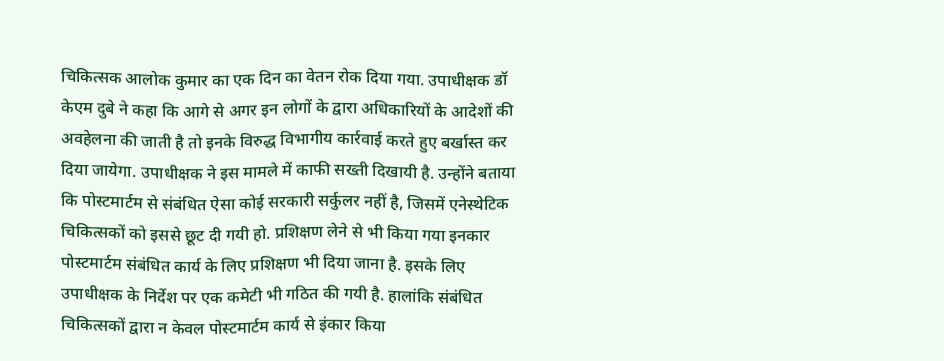चिकित्सक आलोक कुमार का एक दिन का वेतन रोक दिया गया. उपाधीक्षक डॉ केएम दुबे ने कहा कि आगे से अगर इन लोगों के द्वारा अधिकारियों के आदेशों की अवहेलना की जाती है तो इनके विरुद्ध विभागीय कार्रवाई करते हुए बर्खास्त कर दिया जायेगा. उपाधीक्षक ने इस मामले में काफी सख्ती दिखायी है. उन्होंने बताया कि पोस्टमार्टम से संबंधित ऐसा कोई सरकारी सर्कुलर नहीं है, जिसमें एनेस्थेटिक चिकित्सकों को इससे छूट दी गयी हो. प्रशिक्षण लेने से भी किया गया इनकार पोस्टमार्टम संबंधित कार्य के लिए प्रशिक्षण भी दिया जाना है. इसके लिए उपाधीक्षक के निर्देश पर एक कमेटी भी गठित की गयी है. हालांकि संबंधित चिकित्सकों द्वारा न केवल पोस्टमार्टम कार्य से इंकार किया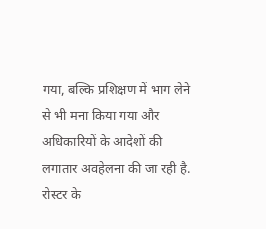गया, बल्कि प्रशिक्षण में भाग लेने से भी मना किया गया और अधिकारियों के आदेशों की लगातार अवहेलना की जा रही है. रोस्टर के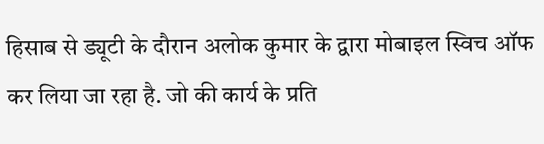हिसाब से ड्यूटी के दौरान अलोक कुमार के द्वारा मोबाइल स्विच ऑफ कर लिया जा रहा है. जो की कार्य के प्रति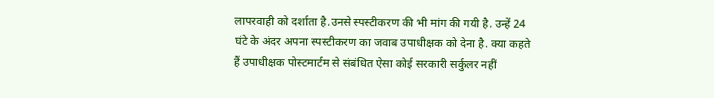लापरवाही को दर्शाता है.उनसे स्पस्टीकरण की भी मांग की गयी है. उन्हें 24 घंटे के अंदर अपना स्पस्टीकरण का जवाब उपाधीक्षक को देना है. क्या कहते हैं उपाधीक्षक पोस्टमार्टम से संबंधित ऐसा कोई सरकारी सर्कुलर नहीं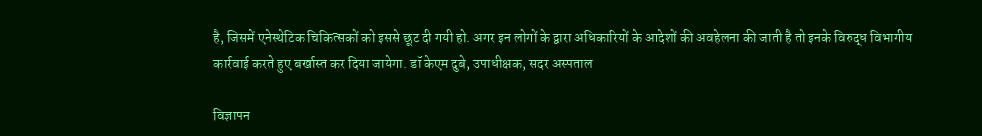है, जिसमें एनेस्थेटिक चिकित्सकों को इससे छूट दी गयी हो. अगर इन लोगों के द्वारा अधिकारियों के आदेशों की अवहेलना की जाती है तो इनके विरुद्ध विभागीय कार्रवाई करते हुए बर्खास्त कर दिया जायेगा. डॉ केएम दुबे, उपाधीक्षक, सदर अस्पताल

विज्ञापन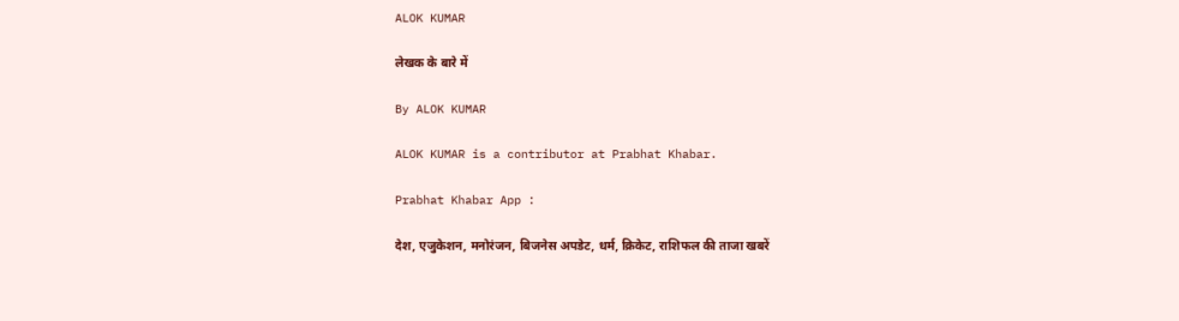ALOK KUMAR

लेखक के बारे में

By ALOK KUMAR

ALOK KUMAR is a contributor at Prabhat Khabar.

Prabhat Khabar App :

देश, एजुकेशन, मनोरंजन, बिजनेस अपडेट, धर्म, क्रिकेट, राशिफल की ताजा खबरें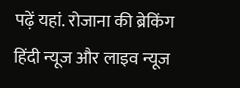पढ़ें यहां. रोजाना की ब्रेकिंग हिंदी न्यूज और लाइव न्यूज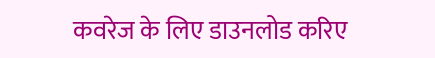कवरेज के लिए डाउनलोड करिए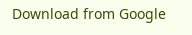Download from Google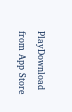PlayDownload from App Store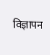विज्ञापन